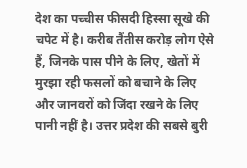देश का पच्चीस फीसदी हिस्सा सूखे की चपेट में है। करीब तैंतीस करोड़ लोग ऐसे हैं, जिनके पास पीने के लिए, खेतों में मुरझा रही फसलों को बचाने के लिए और जानवरों को जिंदा रखने के लिए पानी नहीं है। उत्तर प्रदेश की सबसे बुरी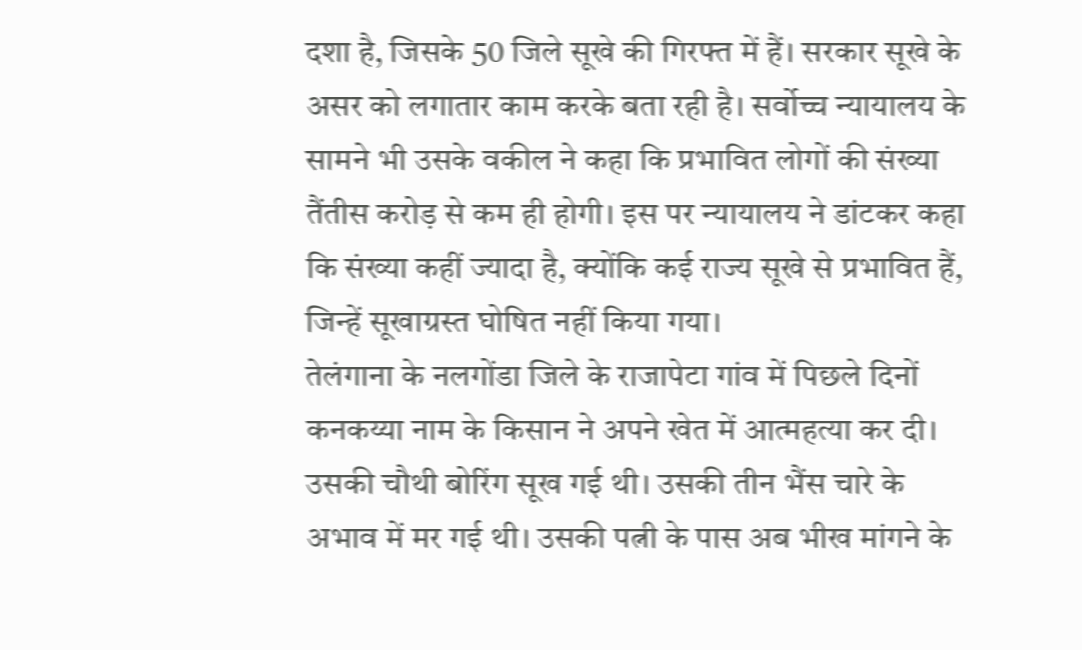दशा है, जिसके 50 जिले सूखे की गिरफ्त में हैं। सरकार सूखे के असर को लगातार काम करके बता रही है। सर्वोच्च न्यायालय के सामने भी उसके वकील ने कहा कि प्रभावित लोगों की संख्या तैंतीस करोड़ से कम ही होगी। इस पर न्यायालय ने डांटकर कहा कि संख्या कहीं ज्यादा है, क्योंकि कई राज्य सूखे से प्रभावित हैं, जिन्हें सूखाग्रस्त घोषित नहीं किया गया।
तेलंगाना के नलगोंडा जिले के राजापेटा गांव में पिछले दिनों कनकय्या नाम के किसान ने अपने खेत में आत्महत्या कर दी। उसकी चौथी बोरिंग सूख गई थी। उसकी तीन भैंस चारे के अभाव में मर गई थी। उसकी पत्नी के पास अब भीख मांगने के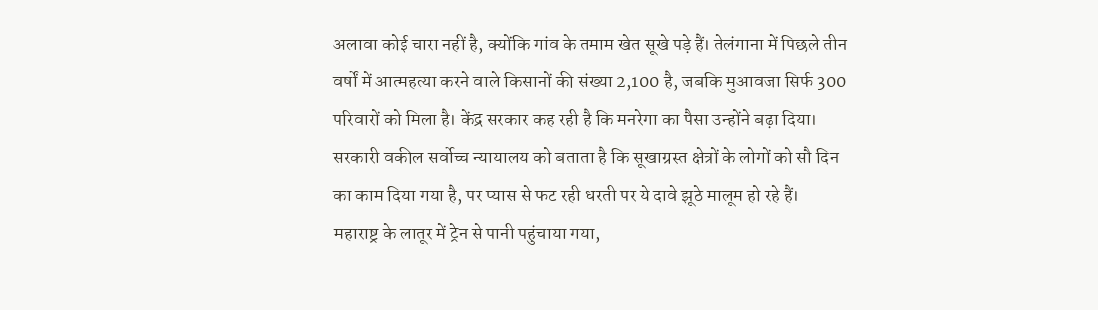अलावा कोई चारा नहीं है, क्योंकि गांव के तमाम खेत सूखे पड़े हैं। तेलंगाना में पिछले तीन वर्षों में आत्महत्या करने वाले किसानों की संख्या 2,100 है, जबकि मुआवजा सिर्फ 300 परिवारों को मिला है। केंद्र सरकार कह रही है कि मनरेगा का पैसा उन्होंने बढ़ा दिया। सरकारी वकील सर्वोच्च न्यायालय को बताता है कि सूखाग्रस्त क्षेत्रों के लोगों को सौ दिन का काम दिया गया है, पर प्यास से फट रही धरती पर ये दावे झूठे मालूम हो रहे हैं।
महाराष्ट्र के लातूर में ट्रेन से पानी पहुंचाया गया,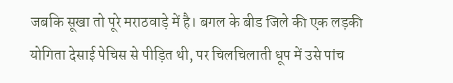जबकि सूखा तो पूरे मराठवाड़े में है। बगल के बीड जिले की एक लड़की योगिता देसाई पेचिस से पीड़ित थी, पर चिलचिलाती धूप में उसे पांच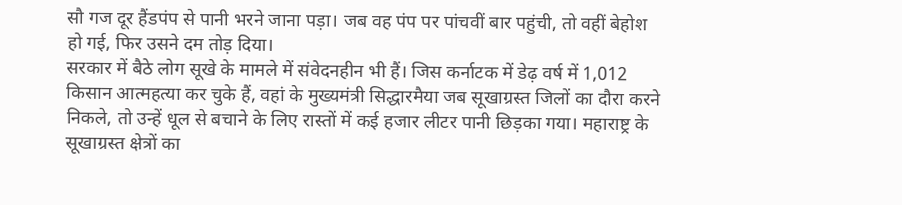सौ गज दूर हैंडपंप से पानी भरने जाना पड़ा। जब वह पंप पर पांचवीं बार पहुंची, तो वहीं बेहोश हो गई, फिर उसने दम तोड़ दिया।
सरकार में बैठे लोग सूखे के मामले में संवेदनहीन भी हैं। जिस कर्नाटक में डेढ़ वर्ष में 1,012 किसान आत्महत्या कर चुके हैं, वहां के मुख्यमंत्री सिद्धारमैया जब सूखाग्रस्त जिलों का दौरा करने निकले, तो उन्हें धूल से बचाने के लिए रास्तों में कई हजार लीटर पानी छिड़का गया। महाराष्ट्र के सूखाग्रस्त क्षेत्रों का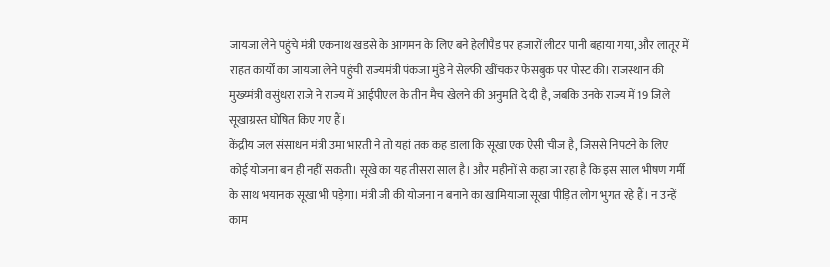जायजा लेने पहुंचे मंत्री एकनाथ खडसे के आगमन के लिए बने हेलीपैड पर हजारों लीटर पानी बहाया गया, और लातूर में राहत कार्यों का जायजा लेने पहुंची राज्यमंत्री पंकजा मुंडे ने सेल्फी खींचकर फेसबुक पर पोस्ट की। राजस्थान की मुख्य्मंत्री वसुंधरा राजे ने राज्य में आईपीएल के तीन मैच खेलने की अनुमति दे दी है, जबकि उनके राज्य में 19 जिले सूखाग्रस्त घोषित किए गए हैं।
केंद्रीय जल संसाधन मंत्री उमा भारती ने तो यहां तक कह डाला कि सूखा एक ऐसी चीज है, जिससे निपटने के लिए कोई योजना बन ही नहीं सकती। सूखे का यह तीसरा साल है। और महीनों से कहा जा रहा है कि इस साल भीषण गर्मी के साथ भयानक सूखा भी पड़ेगा। मंत्री जी की योजना न बनाने का खामियाजा सूखा पीड़ित लोग भुगत रहे हैं। न उन्हें काम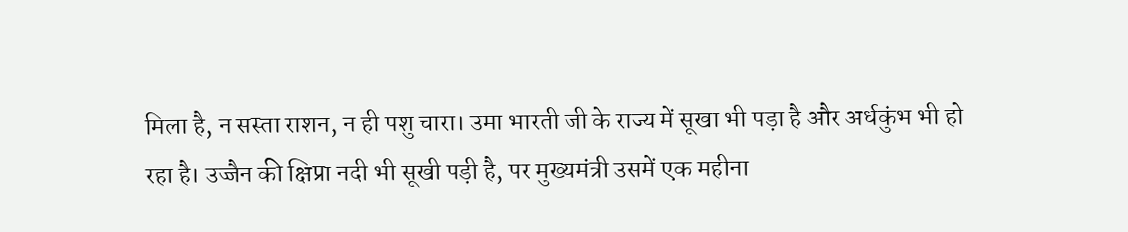मिला है, न सस्ता राशन, न ही पशु चारा। उमा भारती जी के राज्य में सूखा भी पड़ा है और अर्धकुंभ भी हो रहा है। उज्जैन की क्षिप्रा नदी भी सूखी पड़ी है, पर मुख्यमंत्री उसमें एक महीना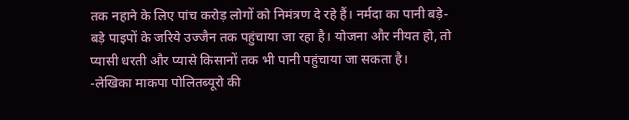तक नहाने के लिए पांच करोड़ लोगों को निमंत्रण दे रहे हैं। नर्मदा का पानी बड़े-बड़े पाइपों के जरिये उज्जैन तक पहुंचाया जा रहा है। योजना और नीयत हो, तो प्यासी धरती और प्यासे किसानों तक भी पानी पहुंचाया जा सकता है।
-लेखिका माकपा पोलितब्यूरो की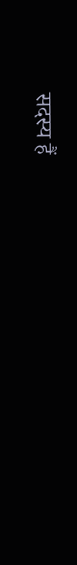सदस्य हैं